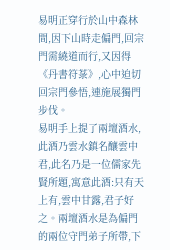易明正穿行於山中森林間,因下山時走偏門,回宗門需繞道而行,又因得《丹書符菉》,心中迫切回宗門參悟,連施展獨門步伐。
易明手上提了兩壇酒水,此酒乃雲水鎮名釀雲中君,此名乃是一位儒家先賢所題,寓意此酒:只有天上有,雲中甘露,君子好之。兩壇酒水是為偏門的兩位守門弟子所帶,下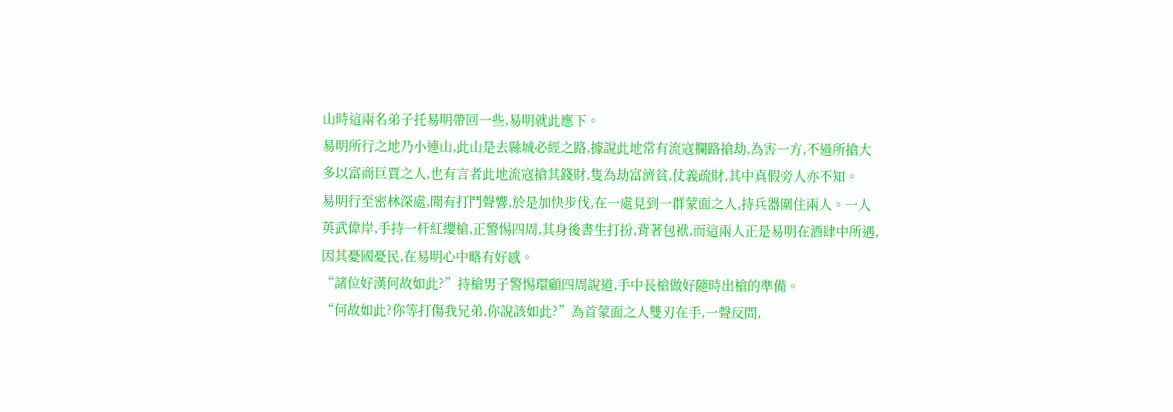山時這兩名弟子托易明帶回一些,易明就此應下。
易明所行之地乃小連山,此山是去縣城必經之路,據說此地常有流寇攔路搶劫,為害一方,不過所搶大多以富商巨賈之人,也有言者此地流寇搶其錢財,隻為劫富濟貧,仗義疏財,其中真假旁人亦不知。
易明行至密林深處,聞有打鬥聲響,於是加快步伐,在一處見到一群蒙面之人,持兵器圍住兩人。一人英武偉岸,手持一杆紅纓槍,正警惕四周,其身後書生打扮,背著包袱,而這兩人正是易明在酒肆中所遇,因其憂國憂民,在易明心中略有好感。
“諸位好漢何故如此?”持槍男子警惕環顧四周說道,手中長槍做好隨時出槍的準備。
“何故如此?你等打傷我兄弟,你說該如此?”為首蒙面之人雙刃在手,一聲反問,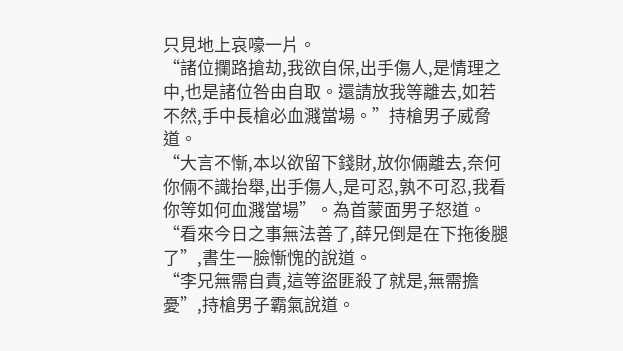只見地上哀嚎一片。
“諸位攔路搶劫,我欲自保,出手傷人,是情理之中,也是諸位咎由自取。還請放我等離去,如若不然,手中長槍必血濺當場。”持槍男子威脅道。
“大言不慚,本以欲留下錢財,放你倆離去,奈何你倆不識抬舉,出手傷人,是可忍,孰不可忍,我看你等如何血濺當場”。為首蒙面男子怒道。
“看來今日之事無法善了,薛兄倒是在下拖後腿了”,書生一臉慚愧的說道。
“李兄無需自責,這等盜匪殺了就是,無需擔憂”,持槍男子霸氣說道。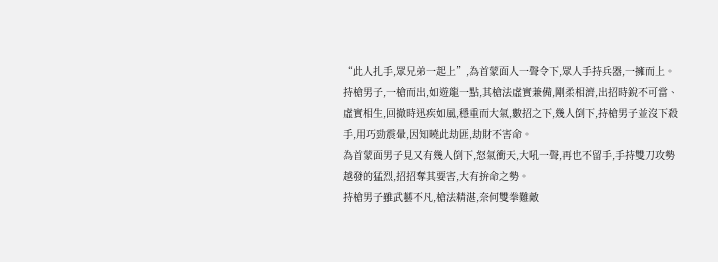“此人扎手,眾兄弟一起上”,為首蒙面人一聲令下,眾人手持兵器,一擁而上。
持槍男子,一槍而出,如遊龍一點,其槍法虛實兼備,剛柔相濟,出招時銳不可當、虛實相生,回撤時迅疾如風,穩重而大氣,數招之下,幾人倒下,持槍男子並沒下殺手,用巧勁震暈,因知曉此劫匪,劫財不害命。
為首蒙面男子見又有幾人倒下,怒氣衝天,大吼一聲,再也不留手,手持雙刀攻勢越發的猛烈,招招奪其要害,大有拚命之勢。
持槍男子雖武藝不凡,槍法精湛,奈何雙拳難敵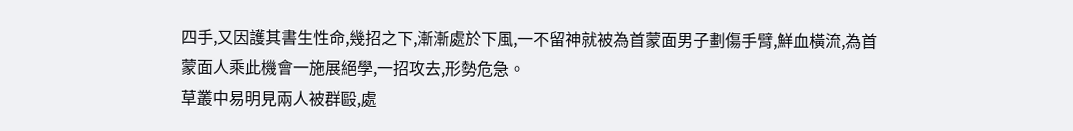四手,又因護其書生性命,幾招之下,漸漸處於下風,一不留神就被為首蒙面男子劃傷手臂,鮮血橫流,為首蒙面人乘此機會一施展絕學,一招攻去,形勢危急。
草叢中易明見兩人被群毆,處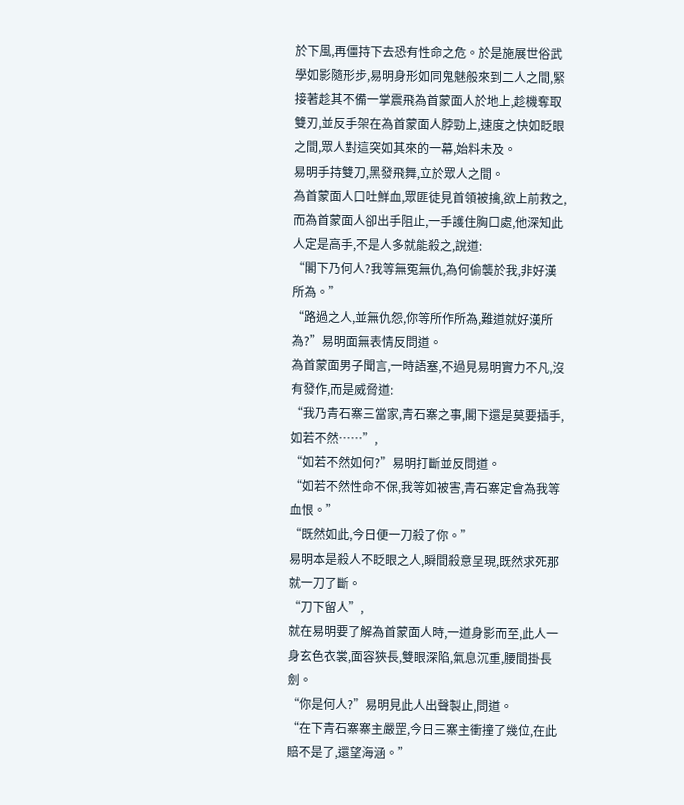於下風,再僵持下去恐有性命之危。於是施展世俗武學如影隨形步,易明身形如同鬼魅般來到二人之間,緊接著趁其不備一掌震飛為首蒙面人於地上,趁機奪取雙刃,並反手架在為首蒙面人脖勁上,速度之快如眨眼之間,眾人對這突如其來的一幕,始料未及。
易明手持雙刀,黑發飛舞,立於眾人之間。
為首蒙面人口吐鮮血,眾匪徒見首領被擒,欲上前救之,而為首蒙面人卻出手阻止,一手護住胸口處,他深知此人定是高手,不是人多就能殺之,說道:
“閣下乃何人?我等無冤無仇,為何偷襲於我,非好漢所為。”
“路過之人,並無仇怨,你等所作所為,難道就好漢所為?”易明面無表情反問道。
為首蒙面男子聞言,一時語塞,不過見易明實力不凡,沒有發作,而是威脅道:
“我乃青石寨三當家,青石寨之事,閣下還是莫要插手,如若不然……”,
“如若不然如何?”易明打斷並反問道。
“如若不然性命不保,我等如被害,青石寨定會為我等血恨。”
“既然如此,今日便一刀殺了你。”
易明本是殺人不眨眼之人,瞬間殺意呈現,既然求死那就一刀了斷。
“刀下留人”,
就在易明要了解為首蒙面人時,一道身影而至,此人一身玄色衣裳,面容狹長,雙眼深陷,氣息沉重,腰間掛長劍。
“你是何人?”易明見此人出聲製止,問道。
“在下青石寨寨主嚴罡,今日三寨主衝撞了幾位,在此賠不是了,還望海涵。”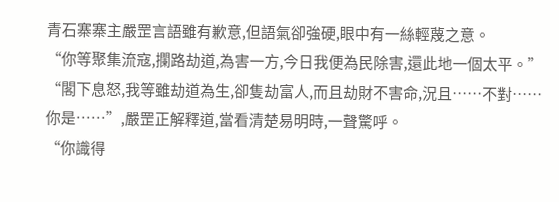青石寨寨主嚴罡言語雖有歉意,但語氣卻強硬,眼中有一絲輕蔑之意。
“你等聚集流寇,攔路劫道,為害一方,今日我便為民除害,還此地一個太平。”
“閣下息怒,我等雖劫道為生,卻隻劫富人,而且劫財不害命,況且……不對……你是……”,嚴罡正解釋道,當看清楚易明時,一聲驚呼。
“你識得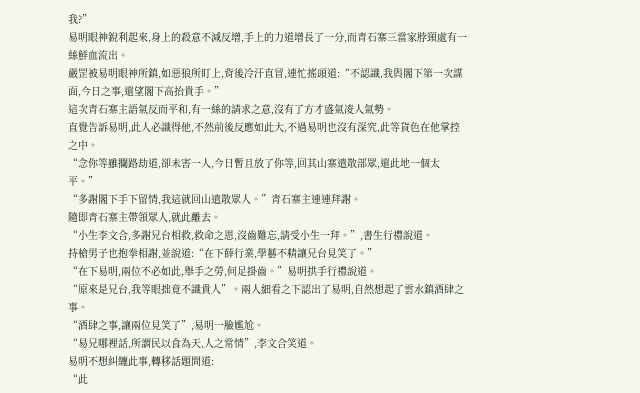我?”
易明眼神銳利起來,身上的殺意不減反增,手上的力道增長了一分,而青石寨三當家脖頸處有一絲鮮血流出。
嚴罡被易明眼神所鎮,如惡狼所盯上,背後冷汗直冒,連忙搖頭道:“不認識,我與閣下第一次謀面,今日之事,還望閣下高抬貴手。”
這次青石寨主語氣反而平和,有一絲的請求之意,沒有了方才盛氣凌人氣勢。
直覺告訴易明,此人必識得他,不然前後反應如此大,不過易明也沒有深究,此等貨色在他掌控之中。
“念你等雖攔路劫道,卻未害一人,今日暫且放了你等,回其山寨遣散部眾,還此地一個太平。”
“多謝閣下手下留情,我這就回山遣散眾人。”青石寨主連連拜謝。
隨即青石寨主帶領眾人,就此離去。
“小生李文合,多謝兄台相救,救命之恩,沒齒難忘,請受小生一拜。”,書生行禮說道。
持槍男子也抱拳相謝,並說道:“在下薛行業,學藝不精讓兄台見笑了。”
“在下易明,兩位不必如此,舉手之勞,何足掛齒。”易明拱手行禮說道。
“原來是兄台,我等眼拙竟不識貴人”。兩人細看之下認出了易明,自然想起了雲水鎮酒肆之事。
“酒肆之事,讓兩位見笑了”,易明一臉尷尬。
“易兄哪裡話,所謂民以食為天,人之常情”,李文合笑道。
易明不想糾纏此事,轉移話題問道:
“此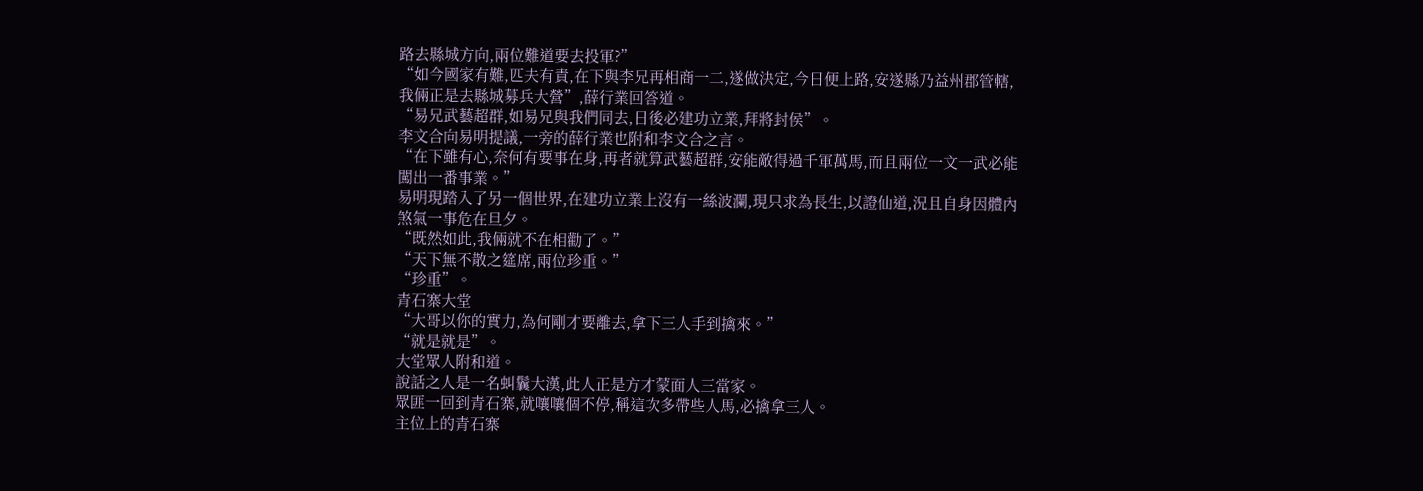路去縣城方向,兩位難道要去投軍?”
“如今國家有難,匹夫有責,在下與李兄再相商一二,遂做決定,今日便上路,安遂縣乃益州郡管轄,我倆正是去縣城募兵大營”,薛行業回答道。
“易兄武藝超群,如易兄與我們同去,日後必建功立業,拜將封侯”。
李文合向易明提議,一旁的薛行業也附和李文合之言。
“在下雖有心,奈何有要事在身,再者就算武藝超群,安能敵得過千軍萬馬,而且兩位一文一武必能闖出一番事業。”
易明現踏入了另一個世界,在建功立業上沒有一絲波瀾,現只求為長生,以證仙道,況且自身因體內煞氣一事危在旦夕。
“既然如此,我倆就不在相勸了。”
“天下無不散之筵席,兩位珍重。”
“珍重”。
青石寨大堂
“大哥以你的實力,為何剛才要離去,拿下三人手到擒來。”
“就是就是”。
大堂眾人附和道。
說話之人是一名虯鬤大漢,此人正是方才蒙面人三當家。
眾匪一回到青石寨,就嚷嚷個不停,稱這次多帶些人馬,必擒拿三人。
主位上的青石寨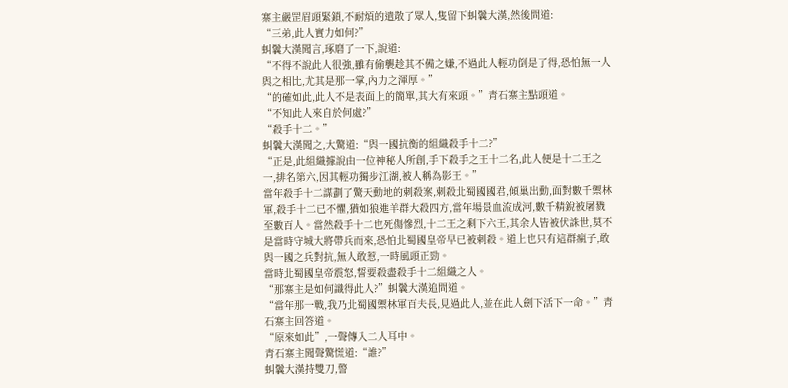寨主嚴罡眉頭緊鎖,不耐煩的遣散了眾人,隻留下虯鬤大漢,然後問道:
“三弟,此人實力如何?”
虯鬤大漢聞言,琢磨了一下,說道:
“不得不說此人很強,雖有偷襲趁其不備之嫌,不過此人輕功倒是了得,恐怕無一人與之相比,尤其是那一掌,內力之渾厚。”
“的確如此,此人不是表面上的簡單,其大有來頭。”青石寨主點頭道。
“不知此人來自於何處?”
“殺手十二。”
虯鬤大漢聞之,大驚道:“與一國抗衡的組織殺手十二?”
“正是,此組織據說由一位神秘人所創,手下殺手之王十二名,此人便是十二王之一,排名第六,因其輕功獨步江湖,被人稱為影王。”
當年殺手十二謀劃了驚天動地的刺殺案,刺殺北蜀國國君,傾巢出動,面對數千禦林軍,殺手十二已不懼,猶如狼進羊群大殺四方,當年場景血流成河,數千精銳被屠戮至數百人。當然殺手十二也死傷慘烈,十二王之剩下六王,其余人皆被伏誅世,莫不是當時守城大將帶兵而來,恐怕北蜀國皇帝早已被刺殺。道上也只有這群瘋子,敢與一國之兵對抗,無人敢惹,一時風頭正勁。
當時北蜀國皇帝震怒,誓要殺盡殺手十二組織之人。
“那寨主是如何識得此人?”虯鬤大漢追問道。
“當年那一戰,我乃北蜀國禦林軍百夫長,見過此人,並在此人劍下活下一命。”青石寨主回答道。
“原來如此”,一聲傳入二人耳中。
青石寨主聞聲驚慌道:“誰?”
虯鬤大漢持雙刀,警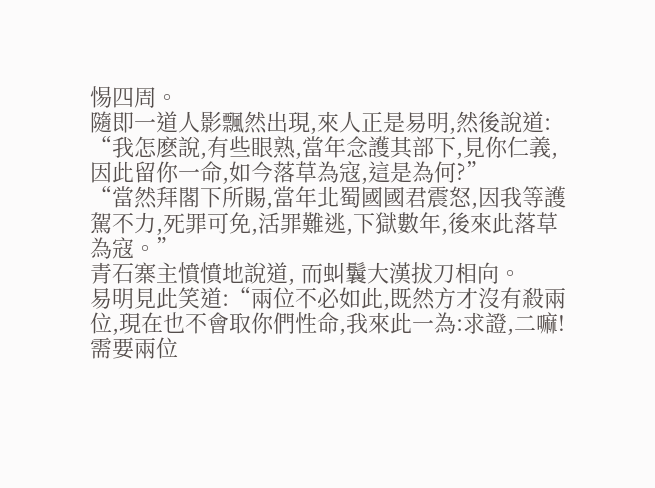惕四周。
隨即一道人影飄然出現,來人正是易明,然後說道:
“我怎麽說,有些眼熟,當年念護其部下,見你仁義,因此留你一命,如今落草為寇,這是為何?”
“當然拜閣下所賜,當年北蜀國國君震怒,因我等護駕不力,死罪可免,活罪難逃,下獄數年,後來此落草為寇。”
青石寨主憤憤地說道, 而虯鬤大漢拔刀相向。
易明見此笑道:“兩位不必如此,既然方才沒有殺兩位,現在也不會取你們性命,我來此一為:求證,二嘛!需要兩位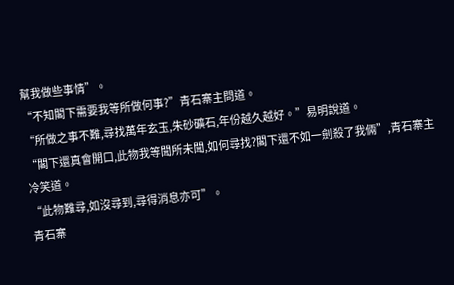幫我做些事情”。
“不知閣下需要我等所做何事?”青石寨主問道。
“所做之事不難,尋找萬年玄玉,朱砂礦石,年份越久越好。”易明說道。
“閣下還真會開口,此物我等聞所未聞,如何尋找?閣下還不如一劍殺了我倆”,青石寨主冷笑道。
“此物難尋,如沒尋到,尋得消息亦可”。
青石寨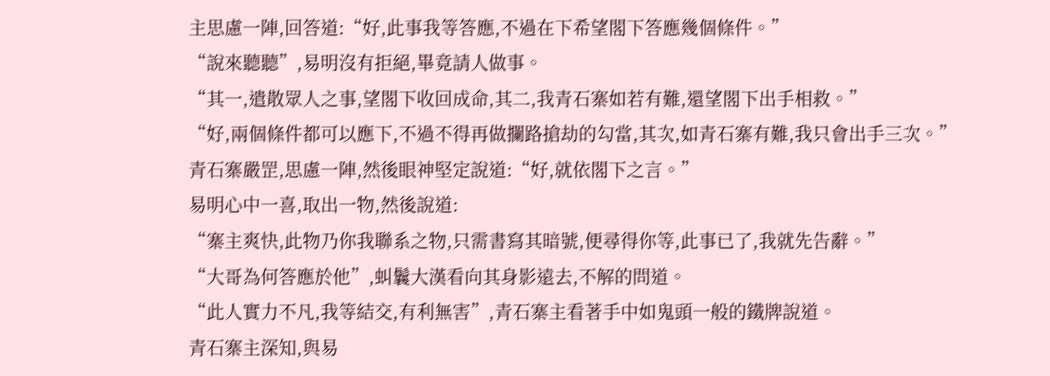主思慮一陣,回答道:“好,此事我等答應,不過在下希望閣下答應幾個條件。”
“說來聽聽”,易明沒有拒絕,畢竟請人做事。
“其一,遣散眾人之事,望閣下收回成命,其二,我青石寨如若有難,還望閣下出手相救。”
“好,兩個條件都可以應下,不過不得再做攔路搶劫的勾當,其次,如青石寨有難,我只會出手三次。”
青石寨嚴罡,思慮一陣,然後眼神堅定說道:“好,就依閣下之言。”
易明心中一喜,取出一物,然後說道:
“寨主爽快,此物乃你我聯系之物,只需書寫其暗號,便尋得你等,此事已了,我就先告辭。”
“大哥為何答應於他”,虯鬤大漢看向其身影遠去,不解的問道。
“此人實力不凡,我等結交,有利無害”,青石寨主看著手中如鬼頭一般的鐵牌說道。
青石寨主深知,與易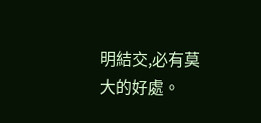明結交,必有莫大的好處。